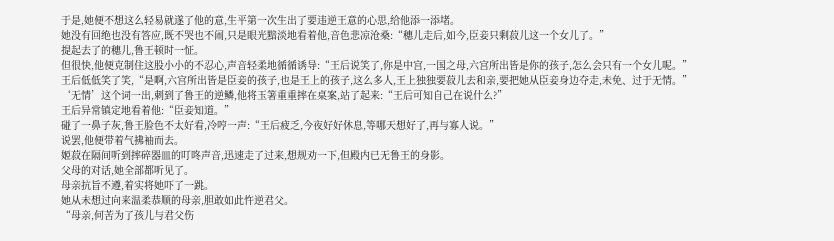于是,她便不想这么轻易就遂了他的意,生平第一次生出了要违逆王意的心思,给他添一添堵。
她没有回绝也没有答应,既不哭也不闹,只是眼光黯淡地看着他,音色悲凉沧桑:“穗儿走后,如今,臣妾只剩菽儿这一个女儿了。”
提起去了的穗儿,鲁王顿时一怔。
但很快,他便克制住这股小小的不忍心,声音轻柔地循循诱导:“王后说笑了,你是中宫,一国之母,六宫所出皆是你的孩子,怎么会只有一个女儿呢。”
王后低低笑了笑,“是啊,六宫所出皆是臣妾的孩子,也是王上的孩子,这么多人,王上独独要菽儿去和亲,要把她从臣妾身边夺走,未免、过于无情。”
‘无情’这个词一出,刺到了鲁王的逆鳞,他将玉箸重重摔在桌案,站了起来:“王后可知自己在说什么?”
王后异常镇定地看着他:“臣妾知道。”
碰了一鼻子灰,鲁王脸色不太好看,冷哼一声:“王后疲乏,今夜好好休息,等哪天想好了,再与寡人说。”
说罢,他便带着气拂袖而去。
姬菽在隔间听到摔碎器皿的叮咚声音,迅速走了过来,想规劝一下,但殿内已无鲁王的身影。
父母的对话,她全部都听见了。
母亲抗旨不遵,着实将她吓了一跳。
她从未想过向来温柔恭顺的母亲,胆敢如此忤逆君父。
“母亲,何苦为了孩儿与君父伤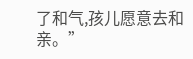了和气,孩儿愿意去和亲。”